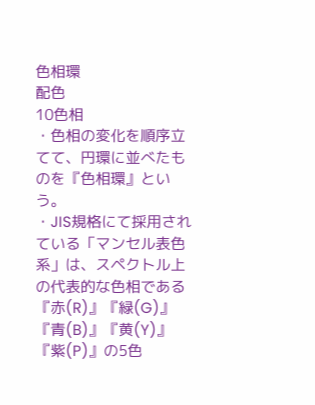色相環
配色
10色相
・色相の変化を順序立てて、円環に並べたものを『色相環』という。
・JIS規格にて採用されている「マンセル表色系」は、スペクトル上の代表的な色相である『赤(R)』『緑(G)』『青(B)』『黄(Y)』『紫(P)』の5色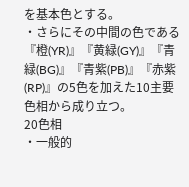を基本色とする。
・さらにその中間の色である『橙(YR)』『黄緑(GY)』『青緑(BG)』『青紫(PB)』『赤紫(RP)』の5色を加えた10主要色相から成り立つ。
20色相
・一般的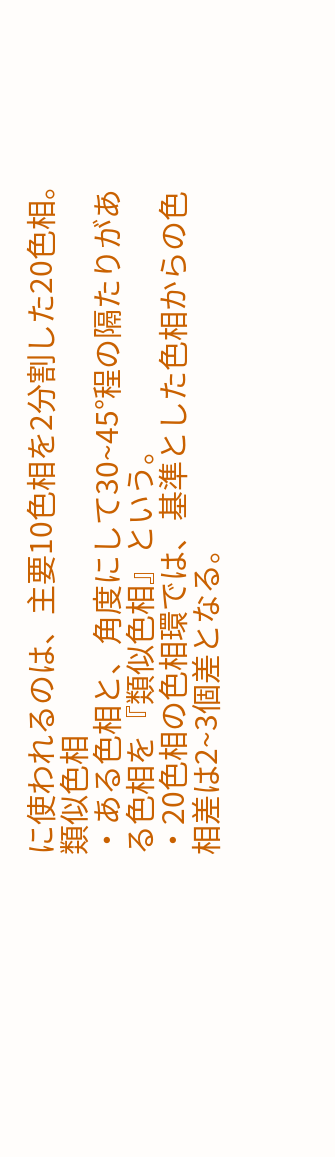に使われるのは、主要10色相を2分割した20色相。
類似色相
・ある色相と、角度にして30~45°程の隔たりがある色相を『類似色相』という。
・20色相の色相環では、基準とした色相からの色相差は2~3個差となる。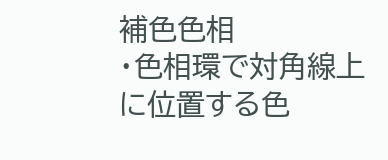補色色相
・色相環で対角線上に位置する色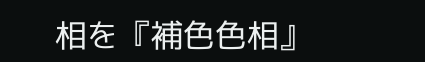相を『補色色相』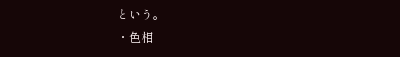という。
・色相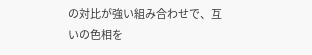の対比が強い組み合わせで、互いの色相を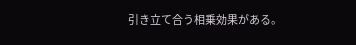引き立て合う相乗効果がある。